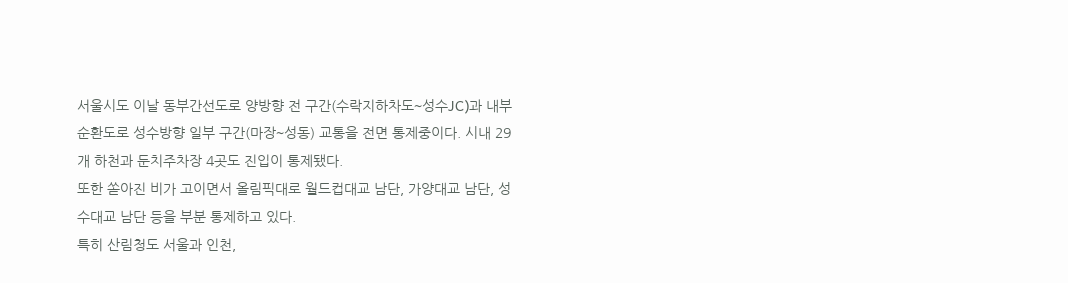서울시도 이날 동부간선도로 양방향 전 구간(수락지하차도∼성수JC)과 내부순환도로 성수방향 일부 구간(마장∼성동) 교통을 전면 통제중이다. 시내 29개 하천과 둔치주차장 4곳도 진입이 통제됐다.
또한 쏟아진 비가 고이면서 올림픽대로 월드컵대교 남단, 가양대교 남단, 성수대교 남단 등을 부분 통제하고 있다.
특히 산림청도 서울과 인천,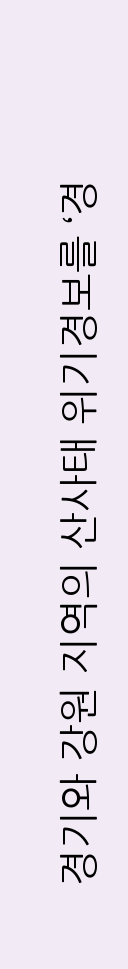경기와 강원 지역의 산사태 위기경보를 ‘경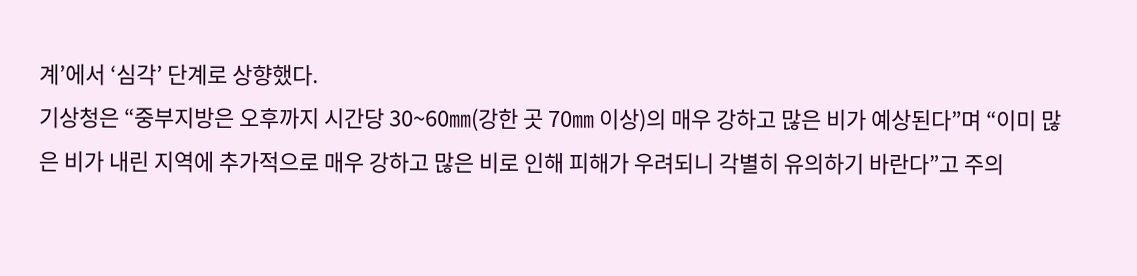계’에서 ‘심각’ 단계로 상향했다.
기상청은 “중부지방은 오후까지 시간당 30~60㎜(강한 곳 70㎜ 이상)의 매우 강하고 많은 비가 예상된다”며 “이미 많은 비가 내린 지역에 추가적으로 매우 강하고 많은 비로 인해 피해가 우려되니 각별히 유의하기 바란다”고 주의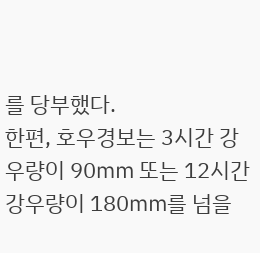를 당부했다.
한편, 호우경보는 3시간 강우량이 90㎜ 또는 12시간 강우량이 180㎜를 넘을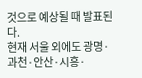것으로 예상될 때 발표된다.
현재 서울 외에도 광명·과천·안산·시흥·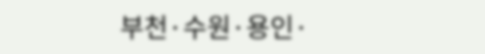부천·수원·용인·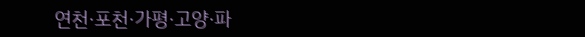연천·포천·가평·고양·파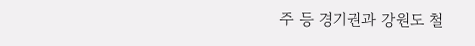주 등 경기권과 강원도 철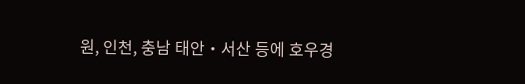원, 인천, 충남 태안‧서산 등에 호우경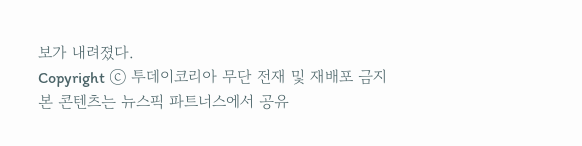보가 내려졌다.
Copyright ⓒ 투데이코리아 무단 전재 및 재배포 금지
본 콘텐츠는 뉴스픽 파트너스에서 공유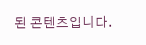된 콘텐츠입니다.